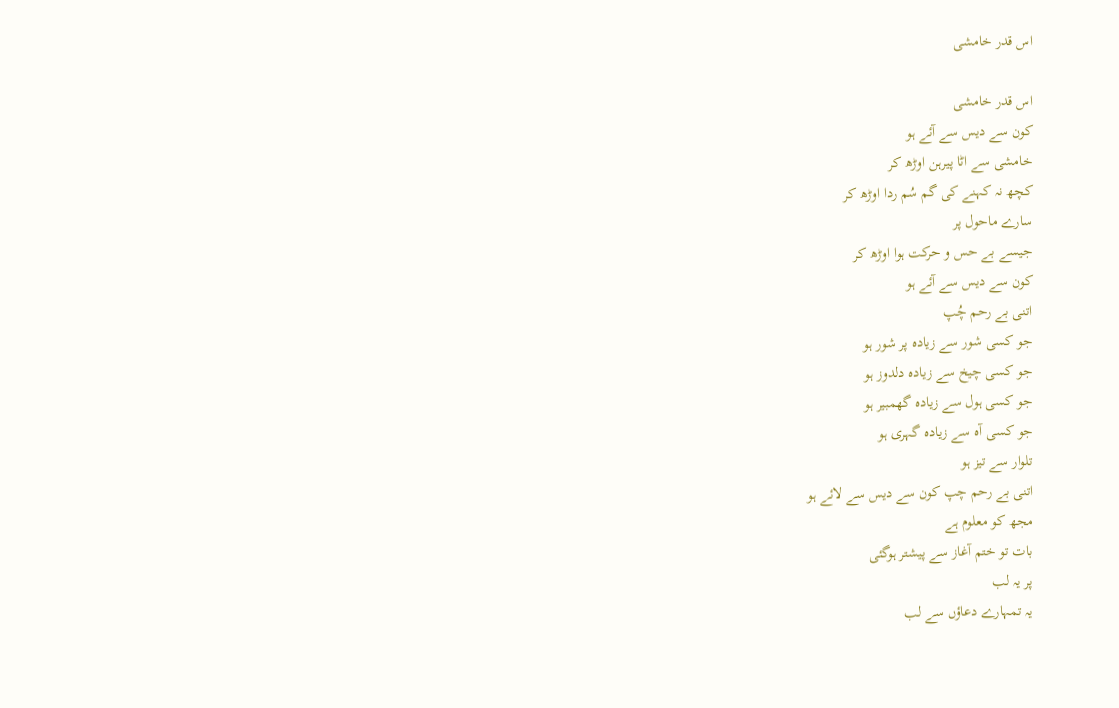اس قدر خامشی

اس قدر خامشی
کون سے دیس سے آئے ہو
خامشی سے اٹا پیرہن اوڑھ کر
کچھ نہ کہنے کی گم سُم ردا اوڑھ کر
سارے ماحول پر
جیسے بے حس و حرکت ہوا اوڑھ کر
کون سے دیس سے آئے ہو
اتنی بے رحم چُپ
جو کسی شور سے زیادہ پر شور ہو
جو کسی چیخ سے زیادہ دلدوز ہو
جو کسی ہول سے زیادہ گھمبیر ہو
جو کسی آہ سے زیادہ گہری ہو
تلوار سے تیز ہو
اتنی بے رحم چپ کون سے دیس سے لائے ہو
مجھ کو معلوم ہے
بات تو ختم آغاز سے پیشتر ہوگئی
پر یہ لب
یہ تمہارے دعاؤں سے لب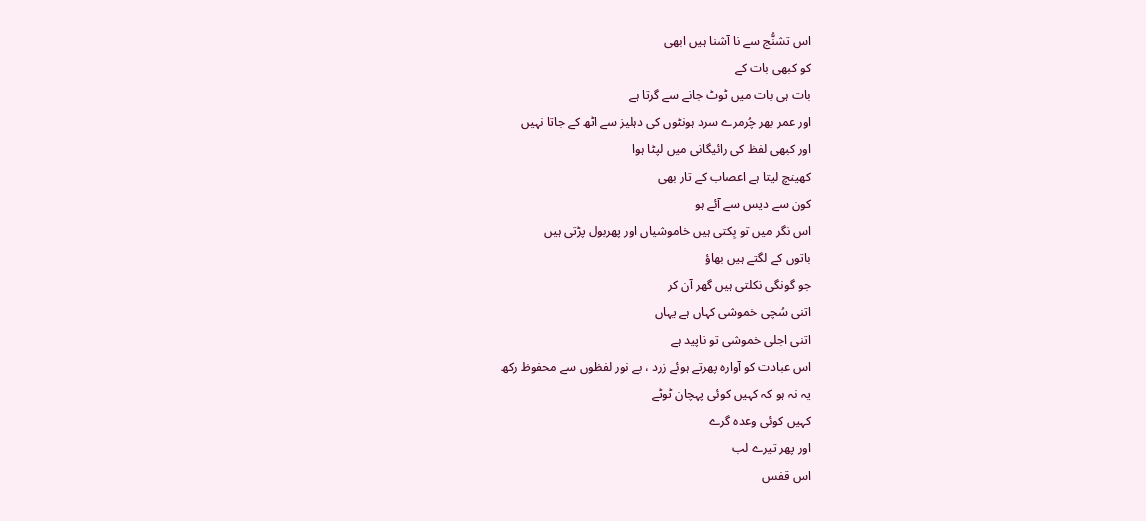اس تشنُّج سے نا آشنا ہیں ابھی
کو کبھی بات کے
بات ہی بات میں ٹوٹ جانے سے گرتا ہے
اور عمر بھر چُرمرے سرد ہونٹوں کی دہلیز سے اٹھ کے جاتا نہیں
اور کبھی لفظ کی رائیگانی میں لپٹا ہوا
کھینچ لیتا ہے اعصاب کے تار بھی
کون سے دیس سے آئے ہو
اس نگر میں تو بِکتی ہیں خاموشیاں اور پھربول پڑتی ہیں
باتوں کے لگتے ہیں بھاؤ
جو گونگی نکلتی ہیں گھر آن کر
اتنی سُچی خموشی کہاں ہے یہاں
اتنی اجلی خموشی تو ناپید ہے
اس عبادت کو آوارہ پھرتے ہوئے زرد ، بے نور لفظوں سے محفوظ رکھ
یہ نہ ہو کہ کہیں کوئی پہچان ٹوٹے
کہیں کوئی وعدہ گرے
اور پھر تیرے لب
اس قفس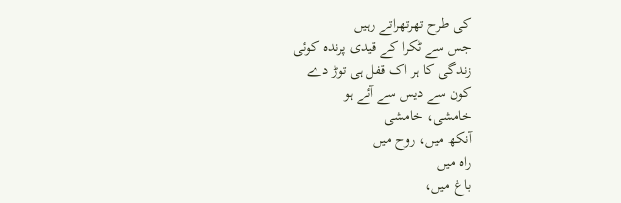کی طرح تھرتھراتے رہیں
جس سے ٹکرا کے قیدی پرندہ کوئی
زندگی کا ہر اک قفل ہی توڑ دے
کون سے دیس سے آئے ہو
خامشی، خامشی
آنکھ میں، روح میں
راہ میں
باغ میں،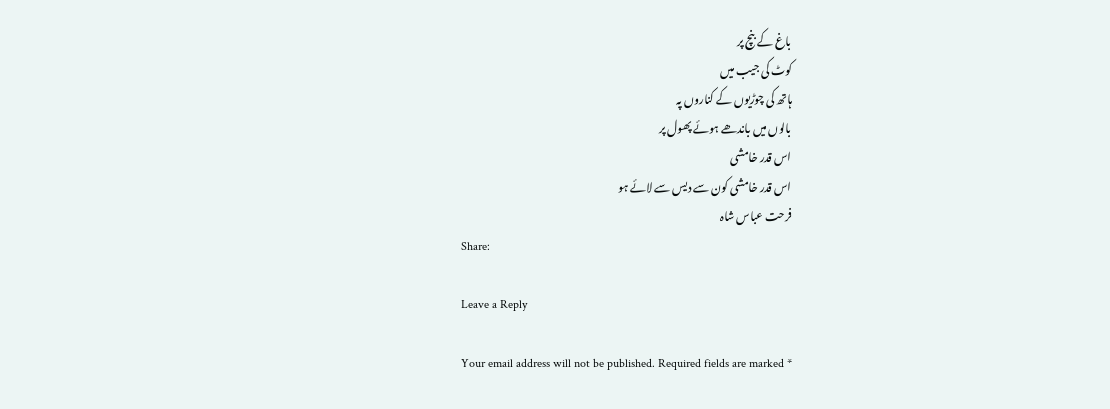باغ کے بنچ پر
کوٹ کی جیب میں
ہاتھ کی چوڑیوں کے کناروں پہ
بالوں میں باندھے ہوئے پھول پر
اس قدر خامشی
اس قدر خامشی کون سے دیس سے لائے ہو
فرحت عباس شاہ
Share:

Leave a Reply

Your email address will not be published. Required fields are marked *